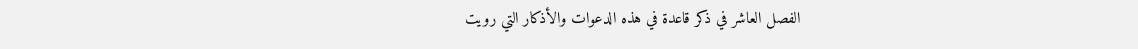الفصل العاشر في ذكر قاعدة في هذه الدعوات والأذكار التي رويت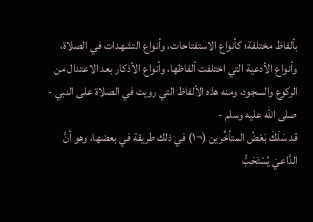بألفاظ مختلفة؛ كأنواع الاستفتاحات، وأنواع التشهدات في الصلاة، وأنواع الأدعية التي اختلفت ألفاظها، وأنواع الأذكار بعد الاعتدال من الركوع والسجود، ومنه هذه الألفاظ التي رويت في الصلاة على النبي - صلى الله عليه وسلم -
قد سَلَكَ بَعْضُ المتأخِّرين (¬١) في ذلك طريقة في بعضها، وهو أنَّ الدَّاعيَ يُسْتَحَبُّ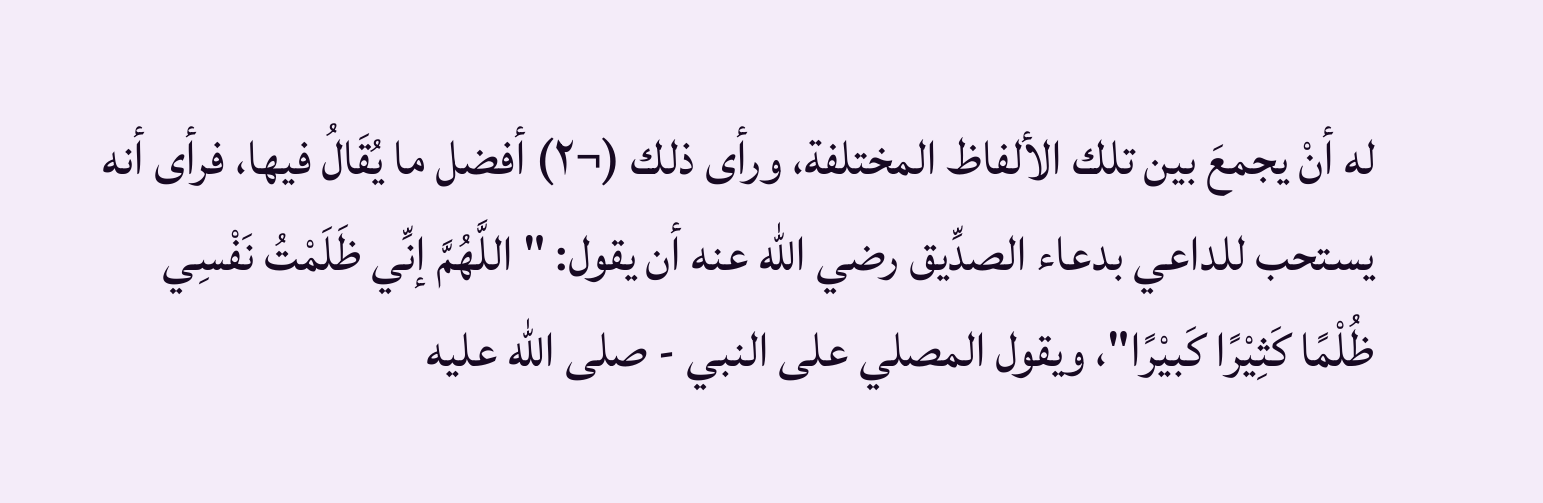له أنْ يجمعَ بين تلك الألفاظ المختلفة، ورأى ذلك (¬٢) أفضل ما يُقَالُ فيها، فرأى أنه يستحب للداعي بدعاء الصدِّيق رضي الله عنه أن يقول: "اللَّهُمَّ إنِّي ظَلَمْتُ نَفْسِي ظُلْمًا كَثِيْرًا كَبيْرًا"، ويقول المصلي على النبي - صلى الله عليه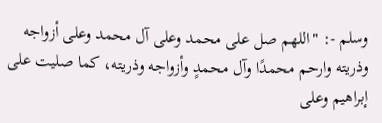وسلم -: "اللهم صل على محمد وعلى آل محمد وعلى أزواجه وذريته وارحم محمدًا وآل محمدٍ وأزواجه وذريته، كما صليت على إبراهيم وعلى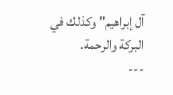آل إبراهيم" وكذلك في البركة والرحمة.
---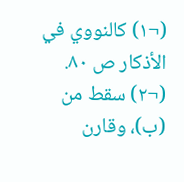(¬١) كالنووي في الأذكار ص ٨٠.
(¬٢) سقط من (ب)، وقارن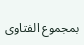بمجموع الفتاوى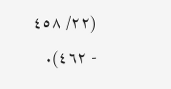(٢٢/ ٤٥٨ - ٤٦٢).